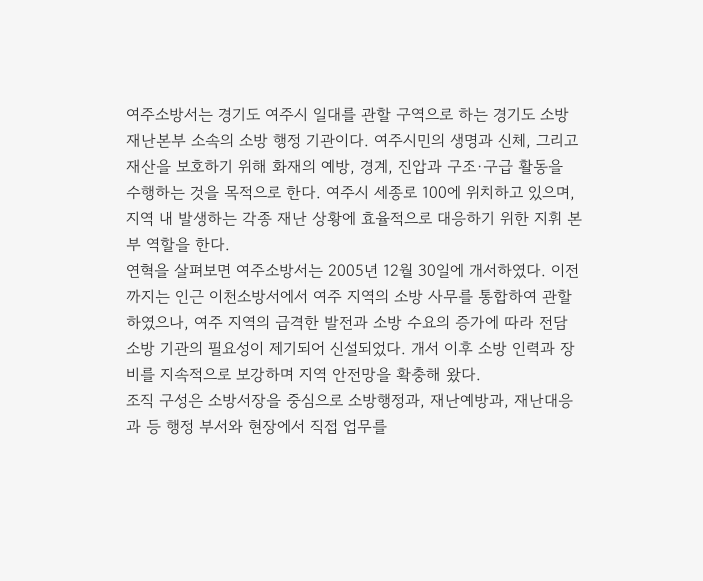여주소방서는 경기도 여주시 일대를 관할 구역으로 하는 경기도 소방재난본부 소속의 소방 행정 기관이다. 여주시민의 생명과 신체, 그리고 재산을 보호하기 위해 화재의 예방, 경계, 진압과 구조·구급 활동을 수행하는 것을 목적으로 한다. 여주시 세종로 100에 위치하고 있으며, 지역 내 발생하는 각종 재난 상황에 효율적으로 대응하기 위한 지휘 본부 역할을 한다.
연혁을 살펴보면 여주소방서는 2005년 12월 30일에 개서하였다. 이전까지는 인근 이천소방서에서 여주 지역의 소방 사무를 통합하여 관할하였으나, 여주 지역의 급격한 발전과 소방 수요의 증가에 따라 전담 소방 기관의 필요성이 제기되어 신설되었다. 개서 이후 소방 인력과 장비를 지속적으로 보강하며 지역 안전망을 확충해 왔다.
조직 구성은 소방서장을 중심으로 소방행정과, 재난예방과, 재난대응과 등 행정 부서와 현장에서 직접 업무를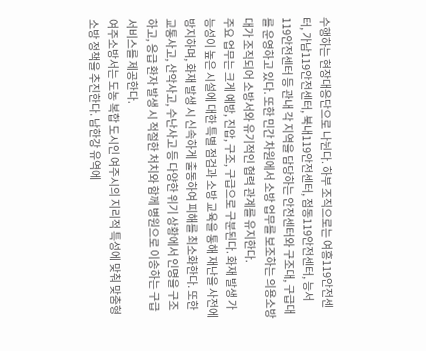수행하는 현장대응단으로 나뉜다. 하부 조직으로는 여흥119안전센터, 가남119안전센터, 북내119안전센터, 점동119안전센터, 능서119안전센터 등 관내 각 지역을 담당하는 안전센터와 구조대, 구급대를 운영하고 있다. 또한 민간 차원에서 소방 업무를 보조하는 의용소방대가 조직되어 소방서와 유기적인 협력 관계를 유지한다.
주요 업무는 크게 예방, 진압, 구조, 구급으로 구분된다. 화재 발생 가능성이 높은 시설에 대한 특별 점검과 소방 교육을 통해 재난을 사전에 방지하며, 화재 발생 시 신속하게 출동하여 피해를 최소화한다. 또한 교통사고, 산악사고, 수난사고 등 다양한 위기 상황에서 인명을 구조하고, 응급 환자 발생 시 적절한 처치와 함께 병원으로 이송하는 구급 서비스를 제공한다.
여주소방서는 도농 복합 도시인 여주시의 지리적 특성에 맞춰 맞춤형 소방 정책을 추진한다. 남한강 유역에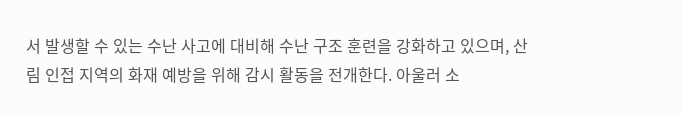서 발생할 수 있는 수난 사고에 대비해 수난 구조 훈련을 강화하고 있으며, 산림 인접 지역의 화재 예방을 위해 감시 활동을 전개한다. 아울러 소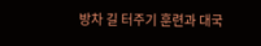방차 길 터주기 훈련과 대국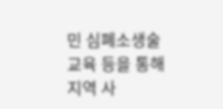민 심폐소생술 교육 등을 통해 지역 사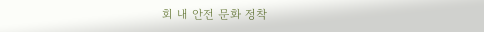회 내 안전 문화 정착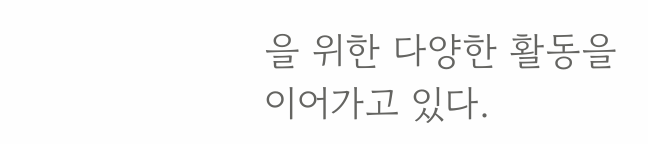을 위한 다양한 활동을 이어가고 있다.